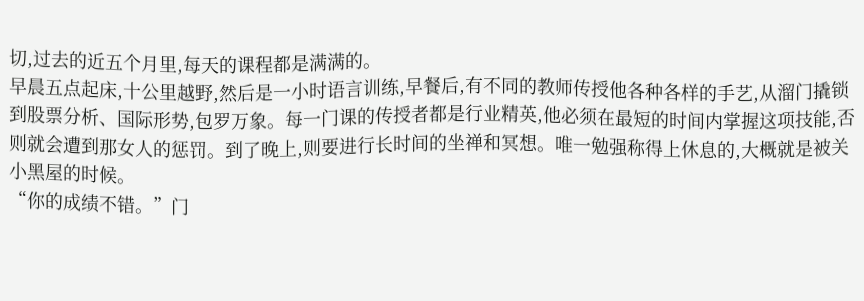切,过去的近五个月里,每天的课程都是满满的。
早晨五点起床,十公里越野,然后是一小时语言训练,早餐后,有不同的教师传授他各种各样的手艺,从溜门撬锁到股票分析、国际形势,包罗万象。每一门课的传授者都是行业精英,他必须在最短的时间内掌握这项技能,否则就会遭到那女人的惩罚。到了晚上,则要进行长时间的坐禅和冥想。唯一勉强称得上休息的,大概就是被关小黑屋的时候。
“你的成绩不错。”门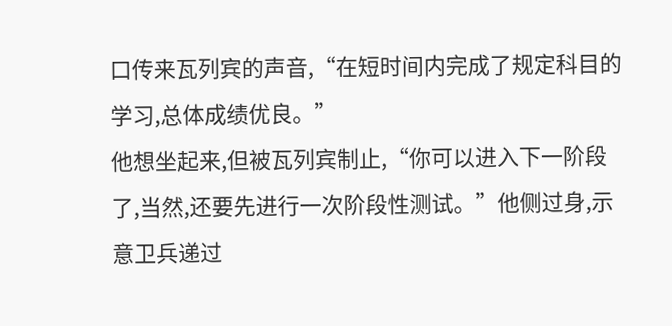口传来瓦列宾的声音,“在短时间内完成了规定科目的学习,总体成绩优良。”
他想坐起来,但被瓦列宾制止,“你可以进入下一阶段了,当然,还要先进行一次阶段性测试。”他侧过身,示意卫兵递过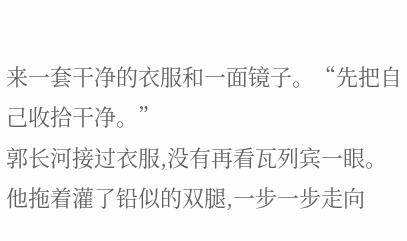来一套干净的衣服和一面镜子。“先把自己收拾干净。”
郭长河接过衣服,没有再看瓦列宾一眼。他拖着灌了铅似的双腿,一步一步走向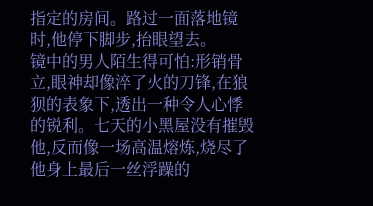指定的房间。路过一面落地镜时,他停下脚步,抬眼望去。
镜中的男人陌生得可怕:形销骨立,眼神却像淬了火的刀锋,在狼狈的表象下,透出一种令人心悸的锐利。七天的小黑屋没有摧毁他,反而像一场高温熔炼,烧尽了他身上最后一丝浮躁的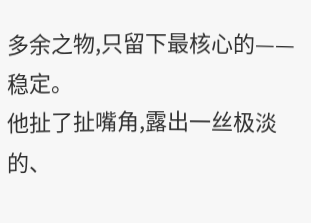多余之物,只留下最核心的——稳定。
他扯了扯嘴角,露出一丝极淡的、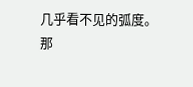几乎看不见的弧度。
那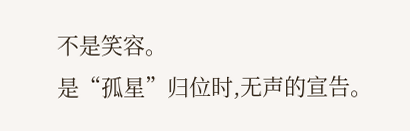不是笑容。
是“孤星”归位时,无声的宣告。